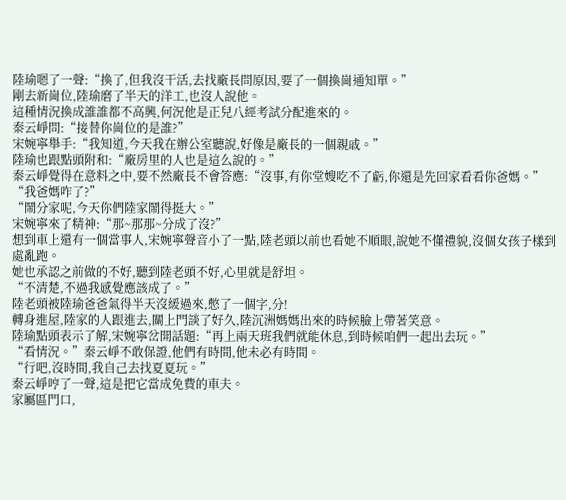陸瑜嗯了一聲:“換了,但我沒干活,去找廠長問原因,要了一個換崗通知單。”
剛去新崗位,陸瑜磨了半天的洋工,也沒人說他。
這種情況換成誰誰都不高興,何況他是正兒八經考試分配進來的。
秦云崢問:“接替你崗位的是誰?”
宋婉寧舉手:“我知道,今天我在辦公室聽說,好像是廠長的一個親戚。”
陸瑜也跟點頭附和:“廠房里的人也是這么說的。”
秦云崢覺得在意料之中,要不然廠長不會答應:“沒事,有你堂嫂吃不了虧,你還是先回家看看你爸媽。”
“我爸媽咋了?”
“鬧分家呢,今天你們陸家鬧得挺大。”
宋婉寧來了精神:“那~那那~分成了沒?”
想到車上還有一個當事人,宋婉寧聲音小了一點,陸老頭以前也看她不順眼,說她不懂禮貌,沒個女孩子樣到處亂跑。
她也承認之前做的不好,聽到陸老頭不好,心里就是舒坦。
“不清楚,不過我感覺應該成了。”
陸老頭被陸瑜爸爸氣得半天沒緩過來,憋了一個字,分!
轉身進屋,陸家的人跟進去,關上門談了好久,陸沉洲媽媽出來的時候臉上帶著笑意。
陸瑜點頭表示了解,宋婉寧岔開話題:“再上兩天班我們就能休息,到時候咱們一起出去玩。”
“看情況。”秦云崢不敢保證,他們有時間,他未必有時間。
“行吧,沒時間,我自己去找夏夏玩。”
秦云崢哼了一聲,這是把它當成免費的車夫。
家屬區門口,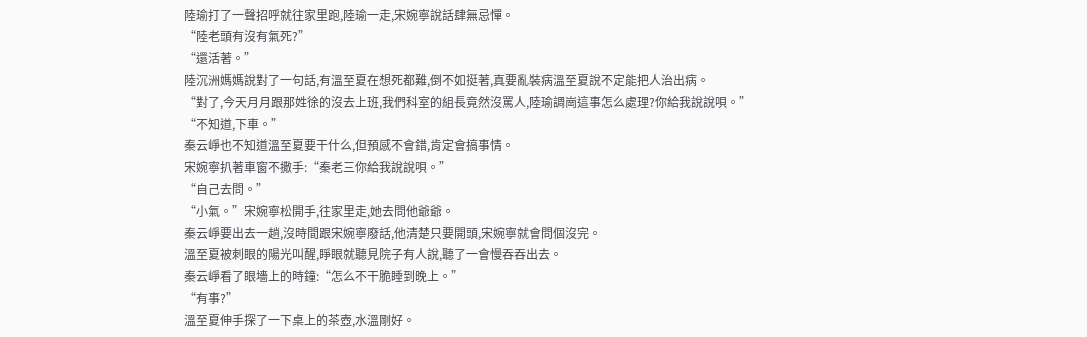陸瑜打了一聲招呼就往家里跑,陸瑜一走,宋婉寧說話肆無忌憚。
“陸老頭有沒有氣死?”
“還活著。”
陸沉洲媽媽說對了一句話,有溫至夏在想死都難,倒不如挺著,真要亂裝病溫至夏說不定能把人治出病。
“對了,今天月月跟那姓徐的沒去上班,我們科室的組長竟然沒罵人,陸瑜調崗這事怎么處理?你給我說說唄。”
“不知道,下車。”
秦云崢也不知道溫至夏要干什么,但預感不會錯,肯定會搞事情。
宋婉寧扒著車窗不撒手:“秦老三你給我說說唄。”
“自己去問。”
“小氣。”宋婉寧松開手,往家里走,她去問他爺爺。
秦云崢要出去一趟,沒時間跟宋婉寧廢話,他清楚只要開頭,宋婉寧就會問個沒完。
溫至夏被刺眼的陽光叫醒,睜眼就聽見院子有人說,聽了一會慢吞吞出去。
秦云崢看了眼墻上的時鐘:“怎么不干脆睡到晚上。”
“有事?”
溫至夏伸手探了一下桌上的茶壺,水溫剛好。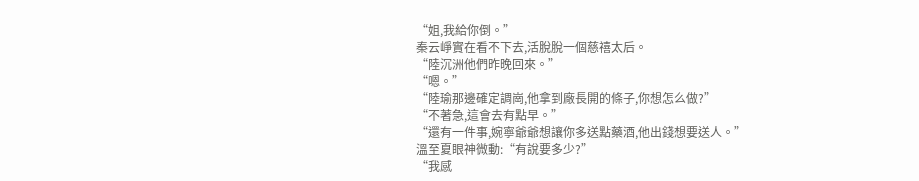“姐,我給你倒。”
秦云崢實在看不下去,活脫脫一個慈禧太后。
“陸沉洲他們昨晚回來。”
“嗯。”
“陸瑜那邊確定調崗,他拿到廠長開的條子,你想怎么做?”
“不著急,這會去有點早。”
“還有一件事,婉寧爺爺想讓你多送點藥酒,他出錢想要送人。”
溫至夏眼神微動:“有說要多少?”
“我感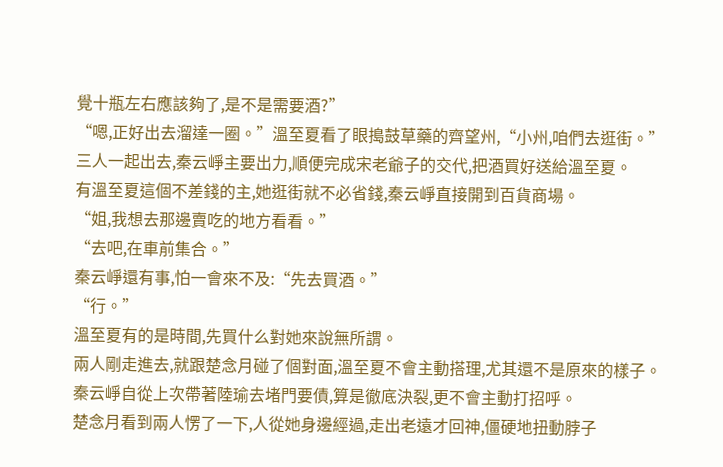覺十瓶左右應該夠了,是不是需要酒?”
“嗯,正好出去溜達一圈。”溫至夏看了眼搗鼓草藥的齊望州,“小州,咱們去逛街。”
三人一起出去,秦云崢主要出力,順便完成宋老爺子的交代,把酒買好送給溫至夏。
有溫至夏這個不差錢的主,她逛街就不必省錢,秦云崢直接開到百貨商場。
“姐,我想去那邊賣吃的地方看看。”
“去吧,在車前集合。”
秦云崢還有事,怕一會來不及:“先去買酒。”
“行。”
溫至夏有的是時間,先買什么對她來說無所謂。
兩人剛走進去,就跟楚念月碰了個對面,溫至夏不會主動搭理,尤其還不是原來的樣子。
秦云崢自從上次帶著陸瑜去堵門要債,算是徹底決裂,更不會主動打招呼。
楚念月看到兩人愣了一下,人從她身邊經過,走出老遠才回神,僵硬地扭動脖子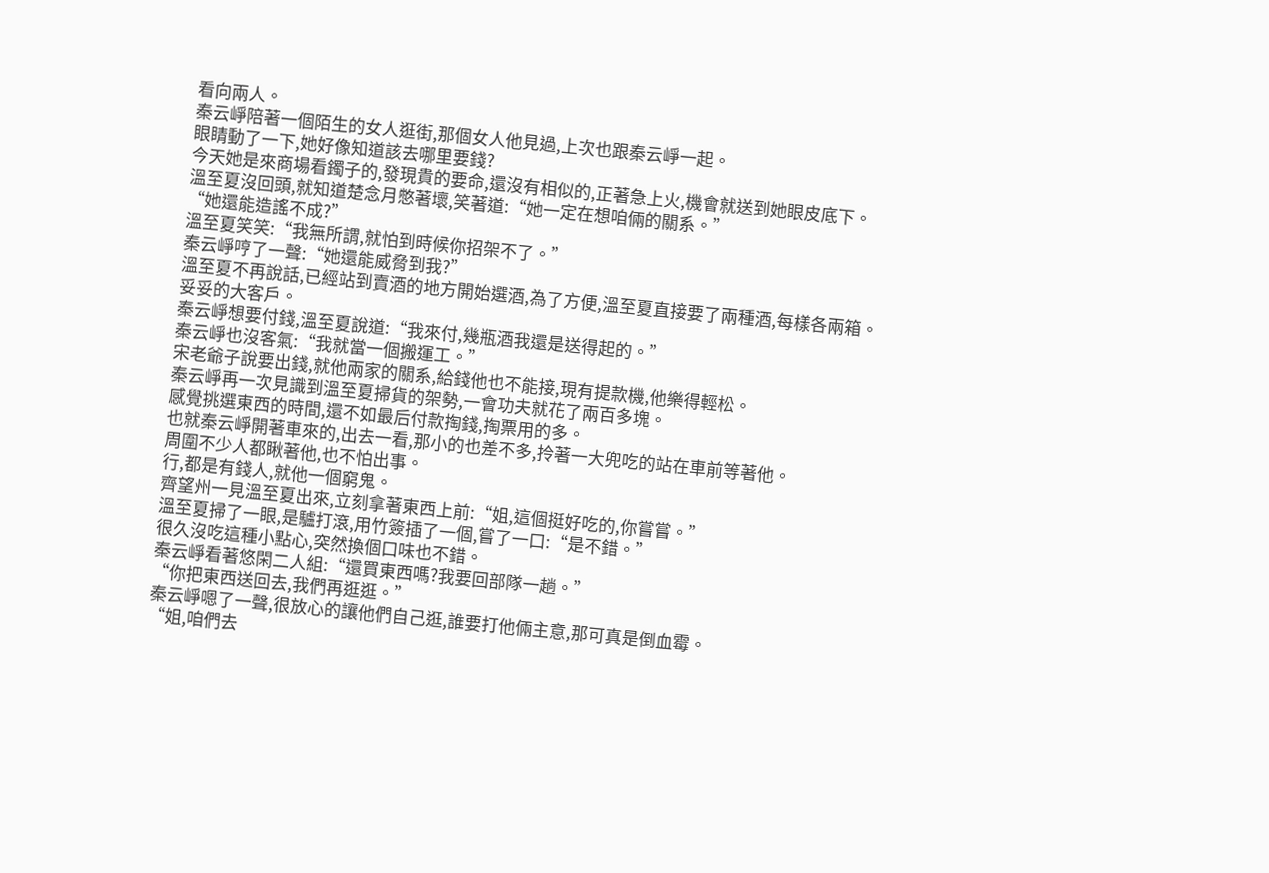看向兩人。
秦云崢陪著一個陌生的女人逛街,那個女人他見過,上次也跟秦云崢一起。
眼睛動了一下,她好像知道該去哪里要錢?
今天她是來商場看鐲子的,發現貴的要命,還沒有相似的,正著急上火,機會就送到她眼皮底下。
溫至夏沒回頭,就知道楚念月憋著壞,笑著道:“她一定在想咱倆的關系。”
“她還能造謠不成?”
溫至夏笑笑:“我無所謂,就怕到時候你招架不了。”
秦云崢哼了一聲:“她還能威脅到我?”
溫至夏不再說話,已經站到賣酒的地方開始選酒,為了方便,溫至夏直接要了兩種酒,每樣各兩箱。
妥妥的大客戶。
秦云崢想要付錢,溫至夏說道:“我來付,幾瓶酒我還是送得起的。”
秦云崢也沒客氣:“我就當一個搬運工。”
宋老爺子說要出錢,就他兩家的關系,給錢他也不能接,現有提款機,他樂得輕松。
秦云崢再一次見識到溫至夏掃貨的架勢,一會功夫就花了兩百多塊。
感覺挑選東西的時間,還不如最后付款掏錢,掏票用的多。
也就秦云崢開著車來的,出去一看,那小的也差不多,拎著一大兜吃的站在車前等著他。
周圍不少人都瞅著他,也不怕出事。
行,都是有錢人,就他一個窮鬼。
齊望州一見溫至夏出來,立刻拿著東西上前:“姐,這個挺好吃的,你嘗嘗。”
溫至夏掃了一眼,是驢打滾,用竹簽插了一個,嘗了一口:“是不錯。”
很久沒吃這種小點心,突然換個口味也不錯。
秦云崢看著悠閑二人組:“還買東西嗎?我要回部隊一趟。”
“你把東西送回去,我們再逛逛。”
秦云崢嗯了一聲,很放心的讓他們自己逛,誰要打他倆主意,那可真是倒血霉。
“姐,咱們去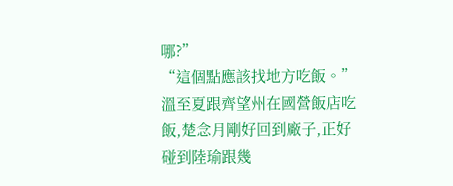哪?”
“這個點應該找地方吃飯。”
溫至夏跟齊望州在國營飯店吃飯,楚念月剛好回到廠子,正好碰到陸瑜跟幾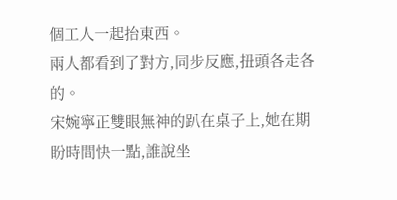個工人一起抬東西。
兩人都看到了對方,同步反應,扭頭各走各的。
宋婉寧正雙眼無神的趴在桌子上,她在期盼時間快一點,誰說坐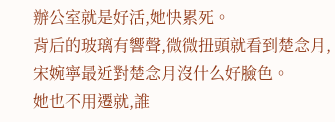辦公室就是好活,她快累死。
背后的玻璃有響聲,微微扭頭就看到楚念月,宋婉寧最近對楚念月沒什么好臉色。
她也不用遷就,誰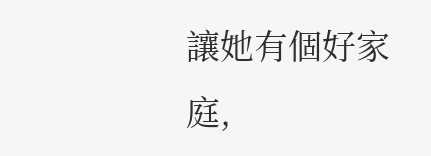讓她有個好家庭,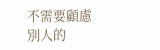不需要顧慮別人的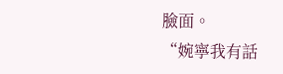臉面。
“婉寧我有話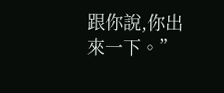跟你說,你出來一下。”